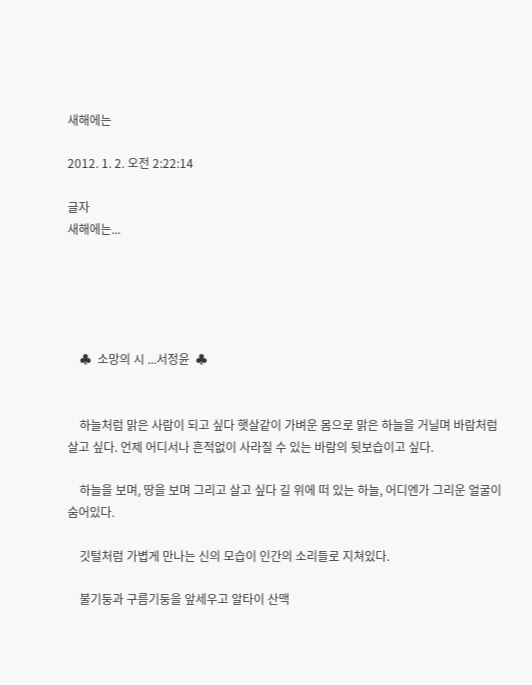새해에는

2012. 1. 2. 오전 2:22:14

글자
새해에는...





    ♣  소망의 시 ...서정윤  ♣


    하늘처럼 맑은 사람이 되고 싶다 햇살같이 가벼운 몸으로 맑은 하늘을 거닐며 바람처럼 살고 싶다. 언제 어디서나 흔적없이 사라질 수 있는 바람의 뒷보습이고 싶다.

    하늘을 보며, 땅을 보며 그리고 살고 싶다 길 위에 떠 있는 하늘, 어디엔가 그리운 얼굴이 숨어있다.

    깃털처럼 가볍게 만나는 신의 모습이 인간의 소리들로 지쳐있다.

    불기둥과 구름기둥을 앞세우고 알타이 산맥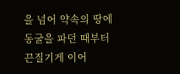을 넘어 약속의 땅에 동굴을 파던 때부터 끈질기게 이어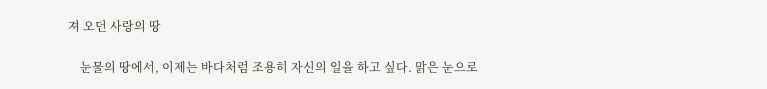져 오던 사랑의 땅

    눈물의 땅에서, 이제는 바다처럼 조용히 자신의 일을 하고 싶다. 맑은 눈으로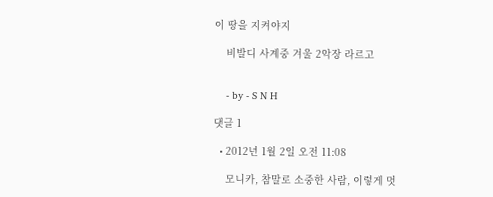이 땅을 지켜야지

    비발디 사계중 겨울 2악장 라르고


    - by - S N H

댓글 1

  • 2012년 1월 2일 오전 11:08

    모니카, 참말로 소중한 사람, 이렇게 멋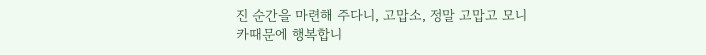진 순간을 마련해 주다니, 고맙소, 정말 고맙고 모니카때문에 행복합니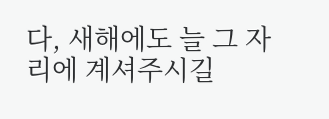다, 새해에도 늘 그 자리에 계셔주시길